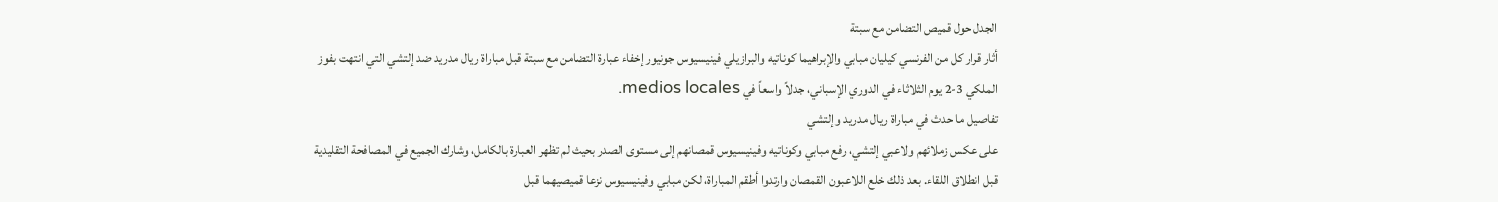الجدل حول قميص التضامن مع سبتة
أثار قرار كل من الفرنسي كيليان مبابي والإبراهيما كوناتيه والبرازيلي فينيسيوس جونيور إخفاء عبارة التضامن مع سبتة قبل مباراة ريال مدريد ضد إلتشي التي انتهت بفوز الملكي 3-2 يوم الثلاثاء في الدوري الإسباني، جدلاً واسعاً في medios locales.
تفاصيل ما حدث في مباراة ريال مدريد وإلتشي
على عكس زملائهم ولاعبي إلتشي، رفع مبابي وكوناتيه وفينيسيوس قمصانهم إلى مستوى الصدر بحيث لم تظهر العبارة بالكامل، وشارك الجميع في المصافحة التقليدية قبل انطلاق اللقاء. بعد ذلك خلع اللاعبون القمصان وارتدوا أطقم المباراة، لكن مبابي وفينيسيوس نزعا قميصيهما قبل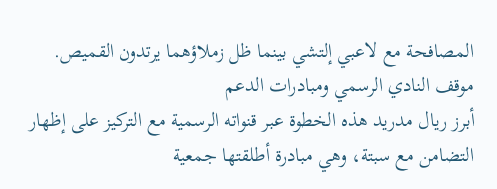المصافحة مع لاعبي إلتشي بينما ظل زملاؤهما يرتدون القميص.
موقف النادي الرسمي ومبادرات الدعم
أبرز ريال مدريد هذه الخطوة عبر قنواته الرسمية مع التركيز على إظهار التضامن مع سبتة، وهي مبادرة أطلقتها جمعية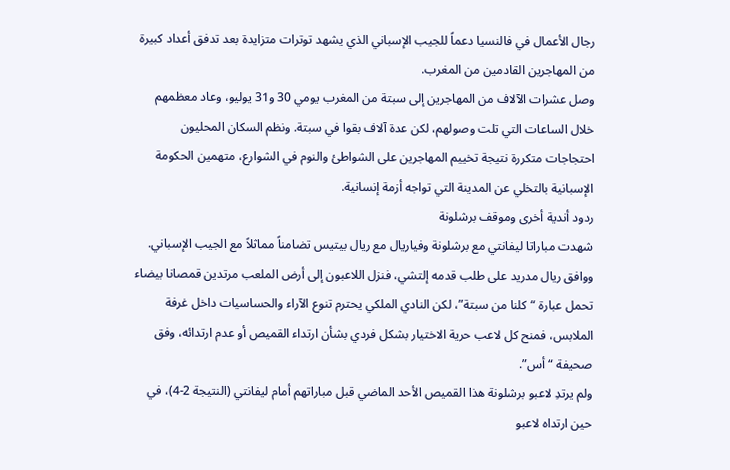رجال الأعمال في فالنسيا دعماً للجيب الإسباني الذي يشهد توترات متزايدة بعد تدفق أعداد كبيرة من المهاجرين القادمين من المغرب.
وصل عشرات الآلاف من المهاجرين إلى سبتة من المغرب يومي 30 و31 يوليو، وعاد معظمهم خلال الساعات التي تلت وصولهم، لكن عدة آلاف بقوا في سبتة. ونظم السكان المحليون احتجاجات متكررة نتيجة تخييم المهاجرين على الشواطئ والنوم في الشوارع، متهمين الحكومة الإسبانية بالتخلي عن المدينة التي تواجه أزمة إنسانية.
ردود أندية أخرى وموقف برشلونة
شهدت مباراتا ليفانتي مع برشلونة وفياريال مع ريال بيتيس تضامناً مماثلاً مع الجيب الإسباني. ووافق ريال مدريد على طلب قدمه إلتشي، فنزل اللاعبون إلى أرض الملعب مرتدين قمصانا بيضاء تحمل عبارة “كلنا من سبتة”، لكن النادي الملكي يحترم تنوع الآراء والحساسيات داخل غرفة الملابس، فمنح كل لاعب حرية الاختيار بشكل فردي بشأن ارتداء القميص أو عدم ارتدائه، وفق صحيفة “أس”.
ولم يرتدِ لاعبو برشلونة هذا القميص الأحد الماضي قبل مباراتهم أمام ليفانتي (النتيجة 2-4)، في حين ارتداه لاعبو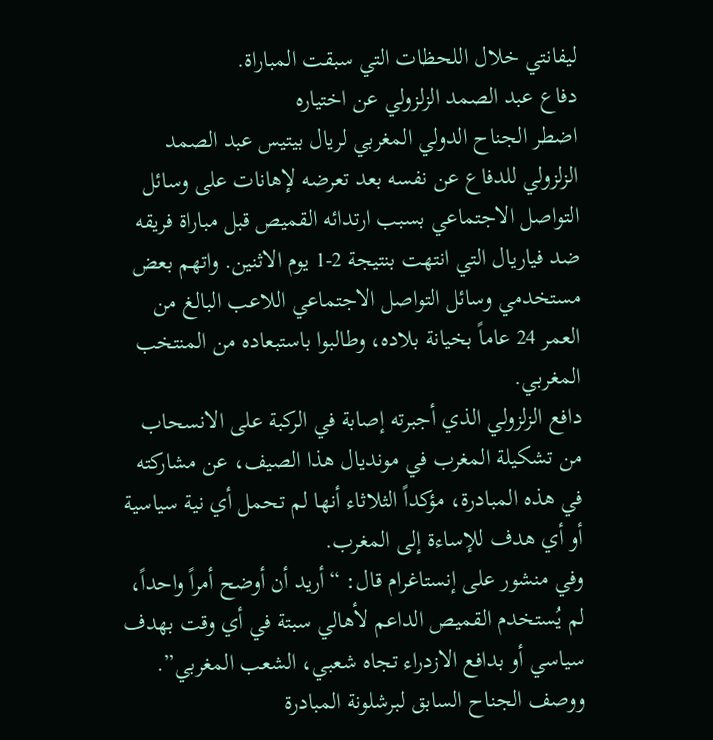ليفانتي خلال اللحظات التي سبقت المباراة.
دفاع عبد الصمد الزلزولي عن اختياره
اضطر الجناح الدولي المغربي لريال بيتيس عبد الصمد الزلزولي للدفاع عن نفسه بعد تعرضه لإهانات على وسائل التواصل الاجتماعي بسبب ارتدائه القميص قبل مباراة فريقه ضد فياريال التي انتهت بنتيجة 2-1 يوم الاثنين. واتهم بعض مستخدمي وسائل التواصل الاجتماعي اللاعب البالغ من العمر 24 عاماً بخيانة بلاده، وطالبوا باستبعاده من المنتخب المغربي.
دافع الزلزولي الذي أجبرته إصابة في الركبة على الانسحاب من تشكيلة المغرب في مونديال هذا الصيف، عن مشاركته في هذه المبادرة، مؤكداً الثلاثاء أنها لم تحمل أي نية سياسية أو أي هدف للإساءة إلى المغرب.
وفي منشور على إنستاغرام قال: “أريد أن أوضح أمراً واحداً، لم يُستخدم القميص الداعم لأهالي سبتة في أي وقت بهدف سياسي أو بدافع الازدراء تجاه شعبي، الشعب المغربي”. ووصف الجناح السابق لبرشلونة المبادرة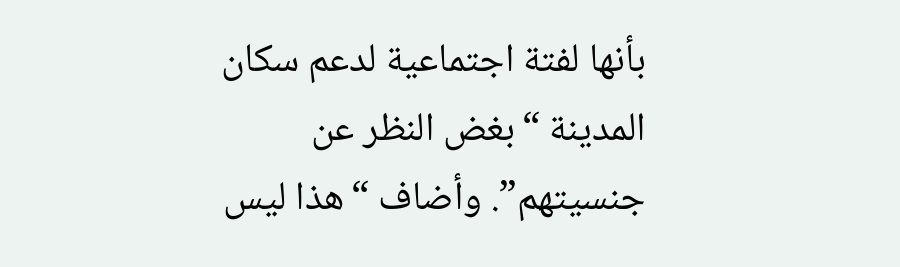بأنها لفتة اجتماعية لدعم سكان المدينة “بغض النظر عن جنسيتهم”. وأضاف “هذا ليس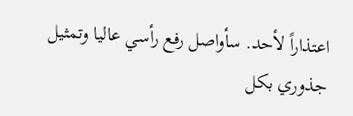اعتذاراً لأحد. سأواصل رفع رأسي عاليا وتمثيل جذوري بكل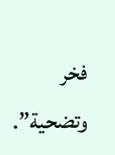فخر وتضحية”.